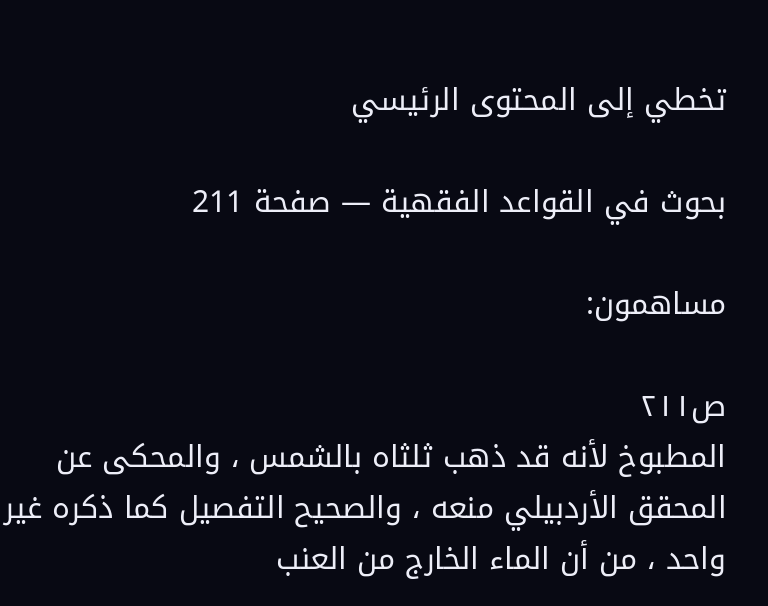تخطي إلى المحتوى الرئيسي

بحوث في القواعد الفقهية — صفحة 211

مساهمون:

ص٢١١
المطبوخ لأنه قد ذهب ثلثاه بالشمس ، والمحكى عن المحقق الأردبيلي منعه ، والصحيح التفصيل كما ذكره غير واحد ، من أن الماء الخارج من العنب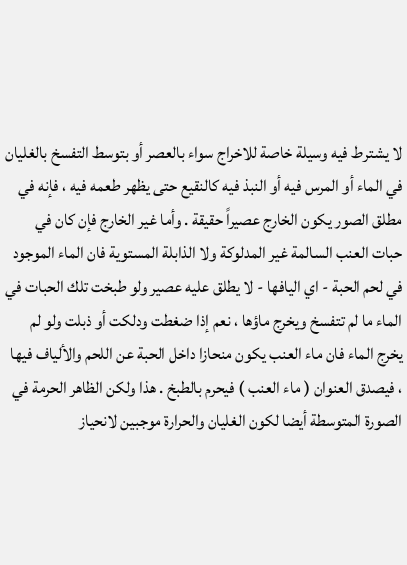لا يشترط فيه وسيلة خاصة للاخراج سواء بالعصر أو بتوسط التفسخ بالغليان في الماء أو المرس فيه أو النبذ فيه كالنقيع حتى يظهر طعمه فيه ، فإنه في مطلق الصور يكون الخارج عصيراً حقيقة . وأما غير الخارج فإن كان في حبات العنب السالمة غير المدلوكة ولا الذابلة المستوية فان الماء الموجود في لحم الحبة - اي اليافها - لا يطلق عليه عصير ولو طبخت تلك الحبات في الماء ما لم تتفسخ ويخرج ماؤها ، نعم إذا ضغطت ودلكت أو ذبلت ولو لم يخرج الماء فان ماء العنب يكون منحازا داخل الحبة عن اللحم والألياف فيها ، فيصدق العنوان ( ماء العنب ) فيحرم بالطبخ . هذا ولكن الظاهر الحرمة في الصورة المتوسطة أيضا لكون الغليان والحرارة موجبين لانحياز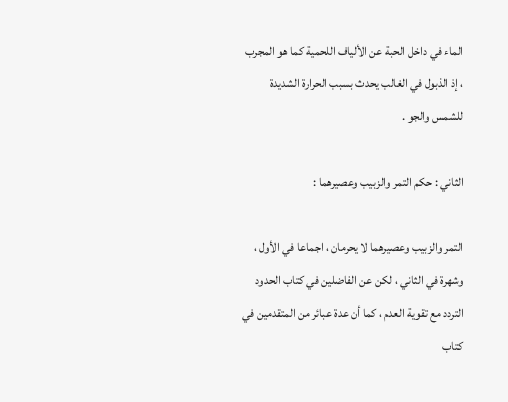الماء في داخل الحبة عن الألياف اللحمية كما هو المجرب ، إذ الذبول في الغالب يحدث بسبب الحرارة الشديدة للشمس والجو .

الثاني : حكم التمر والزبيب وعصيرهما :

التمر والزبيب وعصيرهما لا يحرمان ، اجماعا في الأول ، وشهرة في الثاني ، لكن عن الفاضلين في كتاب الحدود التردد مع تقوية العدم ، كما أن عدة عبائر من المتقدمين في كتاب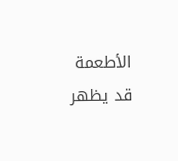الأطعمة قد يظهر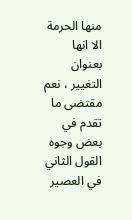منها الحرمة الا انها بعنوان التغيير ، نعم مقتضى ما تقدم في بعض وجوه القول الثاني في العصير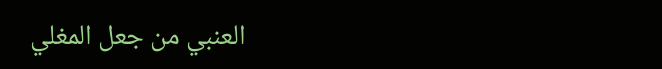العنبي من جعل المغلي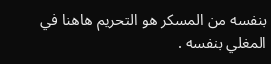بنفسه من المسكر هو التحريم هاهنا في المغلي بنفسه .